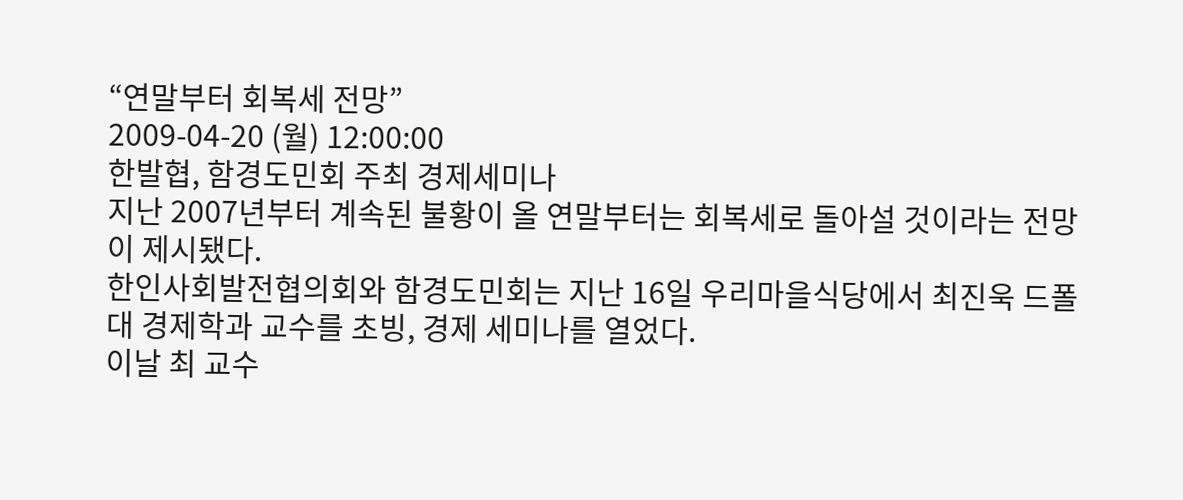“연말부터 회복세 전망”
2009-04-20 (월) 12:00:00
한발협, 함경도민회 주최 경제세미나
지난 2007년부터 계속된 불황이 올 연말부터는 회복세로 돌아설 것이라는 전망이 제시됐다.
한인사회발전협의회와 함경도민회는 지난 16일 우리마을식당에서 최진욱 드폴대 경제학과 교수를 초빙, 경제 세미나를 열었다.
이날 최 교수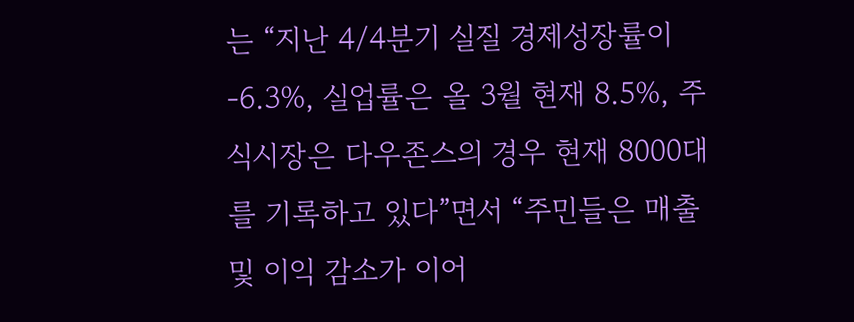는 “지난 4/4분기 실질 경제성장률이 -6.3%, 실업률은 올 3월 현재 8.5%, 주식시장은 다우존스의 경우 현재 8000대를 기록하고 있다”면서 “주민들은 매출 및 이익 감소가 이어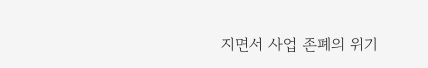지면서 사업 존폐의 위기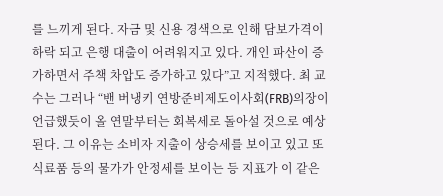를 느끼게 된다. 자금 및 신용 경색으로 인해 담보가격이 하락 되고 은행 대출이 어려워지고 있다. 개인 파산이 증가하면서 주책 차압도 증가하고 있다”고 지적했다. 최 교수는 그러나 “밴 버냉키 연방준비제도이사회(FRB)의장이 언급했듯이 올 연말부터는 회복세로 돌아설 것으로 예상된다. 그 이유는 소비자 지출이 상승세를 보이고 있고 또 식료품 등의 물가가 안정세를 보이는 등 지표가 이 같은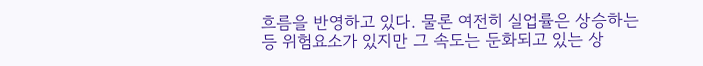흐름을 반영하고 있다. 물론 여전히 실업률은 상승하는 등 위험요소가 있지만 그 속도는 둔화되고 있는 상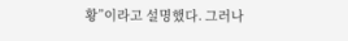황”이라고 설명했다. 그러나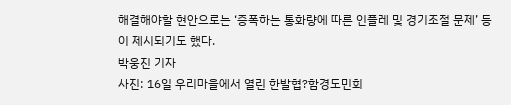해결해야할 현안으로는 ‘증폭하는 통화량에 따른 인플레 및 경기조절 문제’ 등이 제시되기도 했다.
박웅진 기자
사진: 16일 우리마을에서 열린 한발협?함경도민회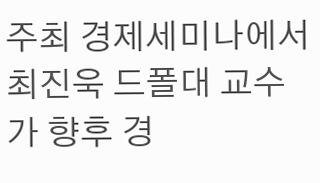주최 경제세미나에서 최진욱 드폴대 교수가 향후 경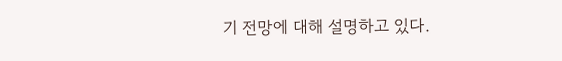기 전망에 대해 설명하고 있다.